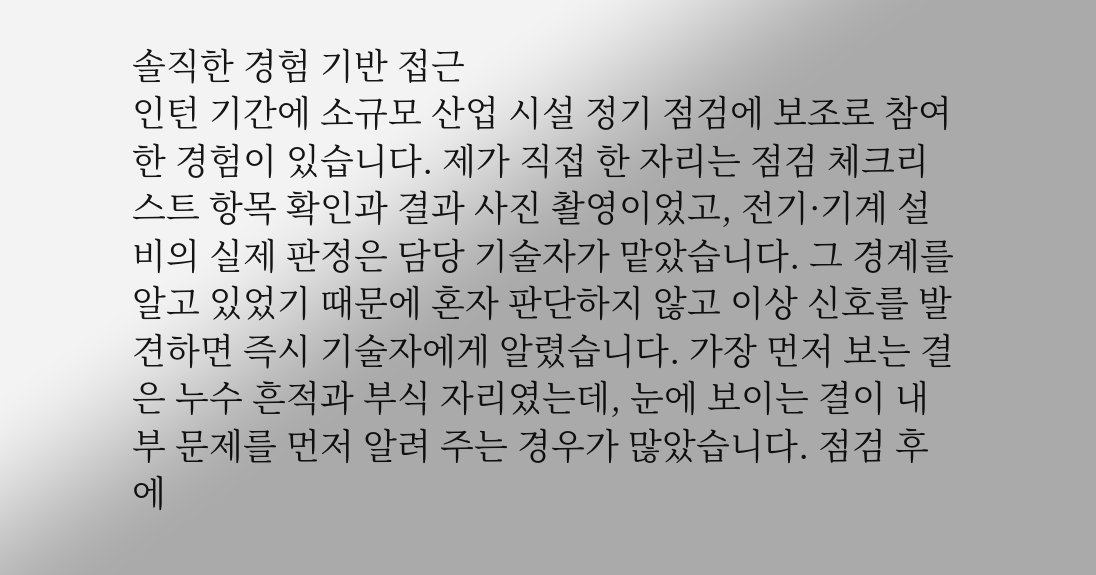솔직한 경험 기반 접근
인턴 기간에 소규모 산업 시설 정기 점검에 보조로 참여한 경험이 있습니다. 제가 직접 한 자리는 점검 체크리스트 항목 확인과 결과 사진 촬영이었고, 전기·기계 설비의 실제 판정은 담당 기술자가 맡았습니다. 그 경계를 알고 있었기 때문에 혼자 판단하지 않고 이상 신호를 발견하면 즉시 기술자에게 알렸습니다. 가장 먼저 보는 결은 누수 흔적과 부식 자리였는데, 눈에 보이는 결이 내부 문제를 먼저 알려 주는 경우가 많았습니다. 점검 후에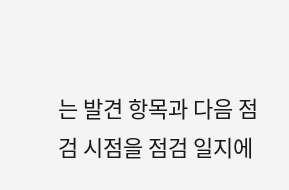는 발견 항목과 다음 점검 시점을 점검 일지에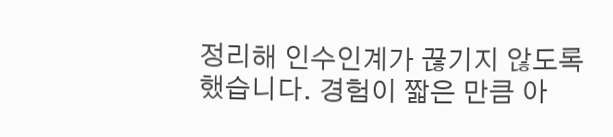정리해 인수인계가 끊기지 않도록 했습니다. 경험이 짧은 만큼 아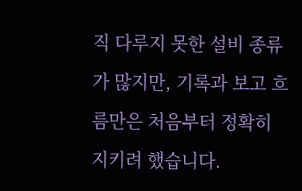직 다루지 못한 설비 종류가 많지만, 기록과 보고 흐름만은 처음부터 정확히 지키려 했습니다.